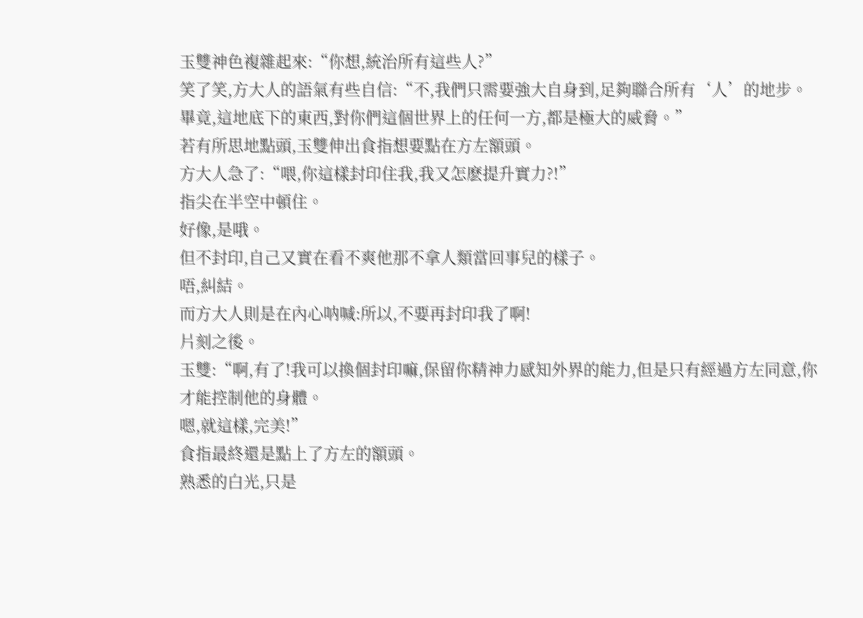玉雙神色複雜起來:“你想,統治所有這些人?”
笑了笑,方大人的語氣有些自信:“不,我們只需要強大自身到,足夠聯合所有‘人’的地步。
畢竟,這地底下的東西,對你們這個世界上的任何一方,都是極大的威脅。”
若有所思地點頭,玉雙伸出食指想要點在方左額頭。
方大人急了:“喂,你這樣封印住我,我又怎麽提升實力?!”
指尖在半空中頓住。
好像,是哦。
但不封印,自己又實在看不爽他那不拿人類當回事兒的樣子。
唔,糾結。
而方大人則是在內心呐喊:所以,不要再封印我了啊!
片刻之後。
玉雙:“啊,有了!我可以換個封印嘛,保留你精神力感知外界的能力,但是只有經過方左同意,你才能控制他的身體。
嗯,就這樣,完美!”
食指最終還是點上了方左的額頭。
熟悉的白光,只是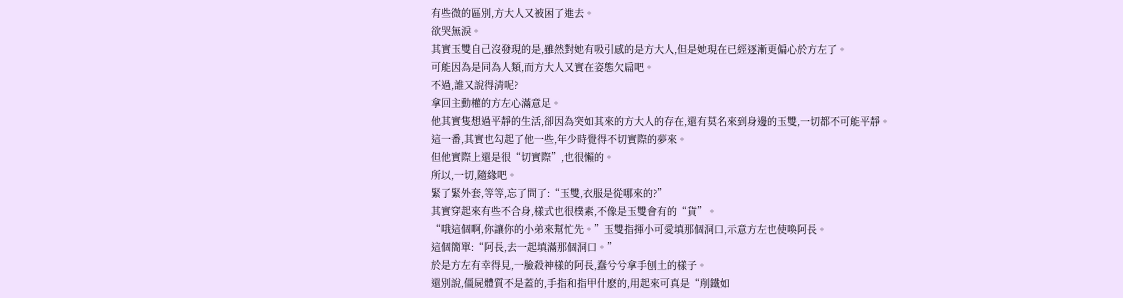有些微的區別,方大人又被困了進去。
欲哭無淚。
其實玉雙自己沒發現的是,雖然對她有吸引感的是方大人,但是她現在已經逐漸更偏心於方左了。
可能因為是同為人類,而方大人又實在姿態欠扁吧。
不過,誰又說得清呢?
拿回主動權的方左心滿意足。
他其實隻想過平靜的生活,卻因為突如其來的方大人的存在,還有莫名來到身邊的玉雙,一切都不可能平靜。
這一番,其實也勾起了他一些,年少時覺得不切實際的夢來。
但他實際上還是很“切實際”,也很懶的。
所以,一切,隨緣吧。
緊了緊外套,等等,忘了問了:“玉雙,衣服是從哪來的?”
其實穿起來有些不合身,樣式也很樸素,不像是玉雙會有的“貨”。
“哦這個啊,你讓你的小弟來幫忙先。”玉雙指揮小可愛填那個洞口,示意方左也使喚阿長。
這個簡單:“阿長,去一起填滿那個洞口。”
於是方左有幸得見,一臉殺神樣的阿長,蠢兮兮拿手刨土的樣子。
還別說,僵屍體質不是蓋的,手指和指甲什麽的,用起來可真是“削鐵如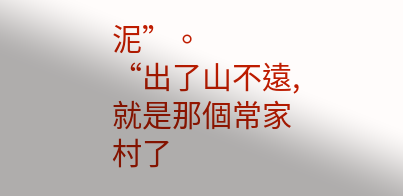泥”。
“出了山不遠,就是那個常家村了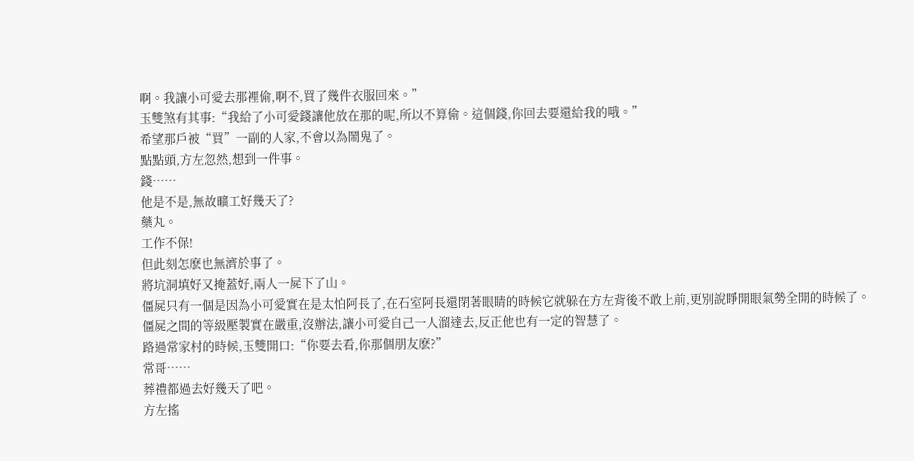啊。我讓小可愛去那裡偷,啊不,買了幾件衣服回來。”
玉雙煞有其事:“我給了小可愛錢讓他放在那的呢,所以不算偷。這個錢,你回去要還給我的哦。”
希望那戶被“買”一副的人家,不會以為鬧鬼了。
點點頭,方左忽然,想到一件事。
錢……
他是不是,無故曠工好幾天了?
藥丸。
工作不保!
但此刻怎麽也無濟於事了。
將坑洞填好又掩蓋好,兩人一屍下了山。
僵屍只有一個是因為小可愛實在是太怕阿長了,在石室阿長還閉著眼睛的時候它就躲在方左背後不敢上前,更別說睜開眼氣勢全開的時候了。
僵屍之間的等級壓製實在嚴重,沒辦法,讓小可愛自己一人溜達去,反正他也有一定的智慧了。
路過常家村的時候,玉雙開口:“你要去看,你那個朋友麽?”
常哥……
葬禮都過去好幾天了吧。
方左搖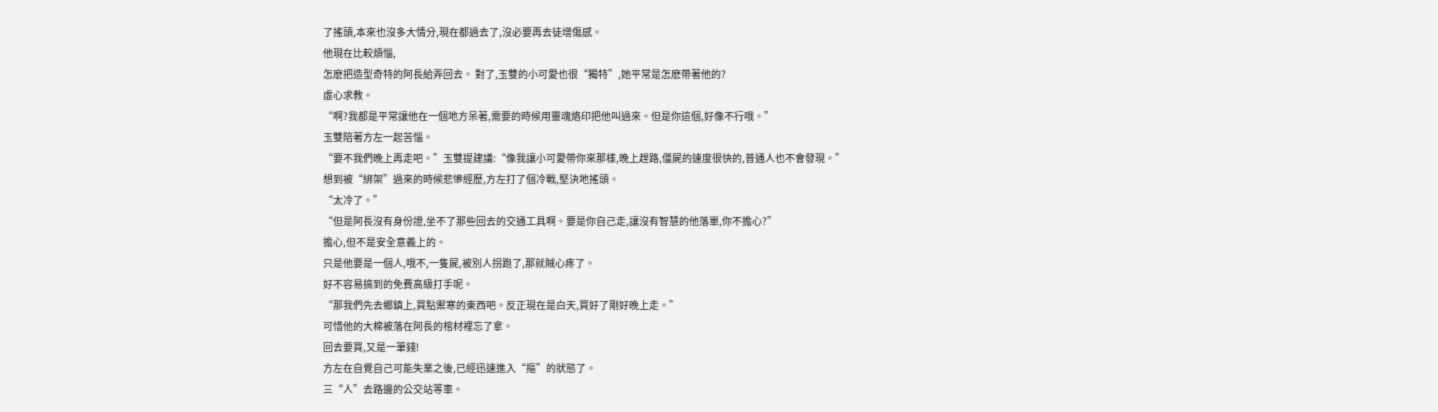了搖頭,本來也沒多大情分,現在都過去了,沒必要再去徒增傷感。
他現在比較煩惱,
怎麽把造型奇特的阿長給弄回去。 對了,玉雙的小可愛也很“獨特”,她平常是怎麽帶著他的?
虛心求教。
“啊?我都是平常讓他在一個地方呆著,需要的時候用靈魂烙印把他叫過來。但是你這個,好像不行哦。”
玉雙陪著方左一起苦惱。
“要不我們晚上再走吧。”玉雙提建議:“像我讓小可愛帶你來那樣,晚上趕路,僵屍的速度很快的,普通人也不會發現。”
想到被“綁架”過來的時候悲慘經歷,方左打了個冷戰,堅決地搖頭。
“太冷了。”
“但是阿長沒有身份證,坐不了那些回去的交通工具啊。要是你自己走,讓沒有智慧的他落單,你不擔心?”
擔心,但不是安全意義上的。
只是他要是一個人,哦不,一隻屍,被別人拐跑了,那就賊心疼了。
好不容易搞到的免費高級打手呢。
“那我們先去鄉鎮上,買點禦寒的東西吧。反正現在是白天,買好了剛好晚上走。”
可惜他的大棉被落在阿長的棺材裡忘了拿。
回去要買,又是一筆錢!
方左在自覺自己可能失業之後,已經迅速進入“摳”的狀態了。
三“人”去路邊的公交站等車。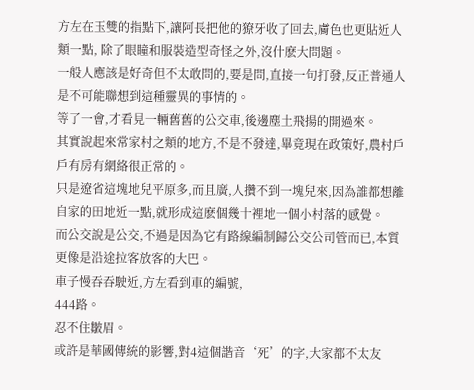方左在玉雙的指點下,讓阿長把他的獠牙收了回去,膚色也更貼近人類一點, 除了眼瞳和服裝造型奇怪之外,沒什麽大問題。
一般人應該是好奇但不太敢問的,要是問,直接一句打發,反正普通人是不可能聯想到這種靈異的事情的。
等了一會,才看見一輛舊舊的公交車,後邊塵土飛揚的開過來。
其實說起來常家村之類的地方,不是不發達,畢竟現在政策好,農村戶戶有房有網絡很正常的。
只是遼省這塊地兒平原多,而且廣,人攢不到一塊兒來,因為誰都想離自家的田地近一點,就形成這麽個幾十裡地一個小村落的感覺。
而公交說是公交,不過是因為它有路線編制歸公交公司管而已,本質更像是沿途拉客放客的大巴。
車子慢吞吞駛近,方左看到車的編號,
444路。
忍不住皺眉。
或許是華國傳統的影響,對4這個諧音‘死’的字,大家都不太友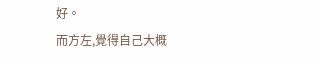好。
而方左,覺得自己大概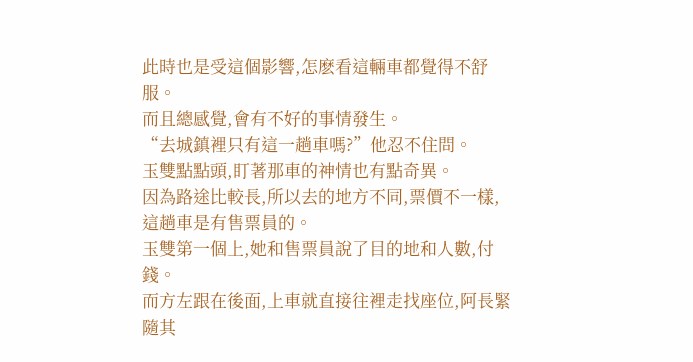此時也是受這個影響,怎麽看這輛車都覺得不舒服。
而且總感覺,會有不好的事情發生。
“去城鎮裡只有這一趟車嗎?”他忍不住問。
玉雙點點頭,盯著那車的神情也有點奇異。
因為路途比較長,所以去的地方不同,票價不一樣,這趟車是有售票員的。
玉雙第一個上,她和售票員說了目的地和人數,付錢。
而方左跟在後面,上車就直接往裡走找座位,阿長緊隨其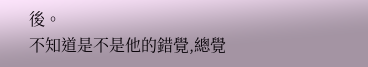後。
不知道是不是他的錯覺,總覺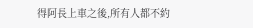得阿長上車之後,所有人都不約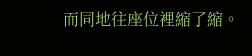而同地往座位裡縮了縮。